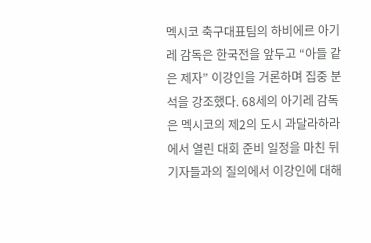멕시코 축구대표팀의 하비에르 아기레 감독은 한국전을 앞두고 “아들 같은 제자” 이강인을 거론하며 집중 분석을 강조했다. 68세의 아기레 감독은 멕시코의 제2의 도시 과달라하라에서 열린 대회 준비 일정을 마친 뒤 기자들과의 질의에서 이강인에 대해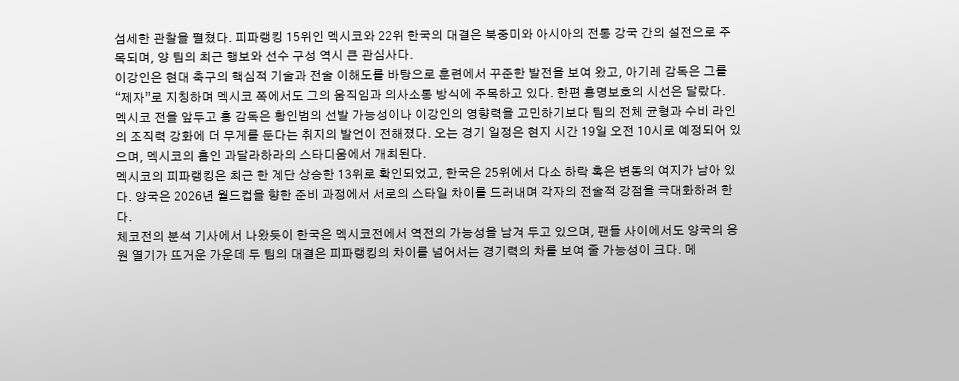섬세한 관찰을 펼쳤다. 피파랭킹 15위인 멕시코와 22위 한국의 대결은 북중미와 아시아의 전통 강국 간의 설전으로 주목되며, 양 팀의 최근 행보와 선수 구성 역시 큰 관심사다.
이강인은 현대 축구의 핵심적 기술과 전술 이해도를 바탕으로 훈련에서 꾸준한 발전을 보여 왔고, 아기레 감독은 그를 “제자”로 지칭하며 멕시코 쪽에서도 그의 움직임과 의사소통 방식에 주목하고 있다. 한편 홍명보호의 시선은 달랐다.
멕시코 전을 앞두고 홍 감독은 황인범의 선발 가능성이나 이강인의 영향력을 고민하기보다 팀의 전체 균형과 수비 라인의 조직력 강화에 더 무게를 둔다는 취지의 발언이 전해졌다. 오는 경기 일정은 현지 시간 19일 오전 10시로 예정되어 있으며, 멕시코의 홈인 과달라하라의 스타디움에서 개최된다.
멕시코의 피파랭킹은 최근 한 계단 상승한 13위로 확인되었고, 한국은 25위에서 다소 하락 혹은 변동의 여지가 남아 있다. 양국은 2026년 월드컵을 향한 준비 과정에서 서로의 스타일 차이를 드러내며 각자의 전술적 강점을 극대화하려 한다.
체코전의 분석 기사에서 나왔듯이 한국은 멕시코전에서 역전의 가능성을 남겨 두고 있으며, 팬들 사이에서도 양국의 응원 열기가 뜨거운 가운데 두 팀의 대결은 피파랭킹의 차이를 넘어서는 경기력의 차를 보여 줄 가능성이 크다. 메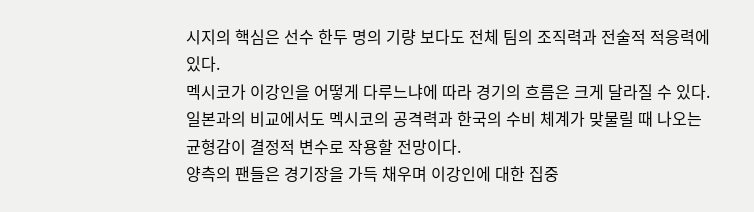시지의 핵심은 선수 한두 명의 기량 보다도 전체 팀의 조직력과 전술적 적응력에 있다.
멕시코가 이강인을 어떻게 다루느냐에 따라 경기의 흐름은 크게 달라질 수 있다. 일본과의 비교에서도 멕시코의 공격력과 한국의 수비 체계가 맞물릴 때 나오는 균형감이 결정적 변수로 작용할 전망이다.
양측의 팬들은 경기장을 가득 채우며 이강인에 대한 집중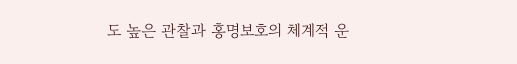도 높은 관찰과 홍명보호의 체계적 운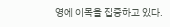영에 이목을 집중하고 있다.